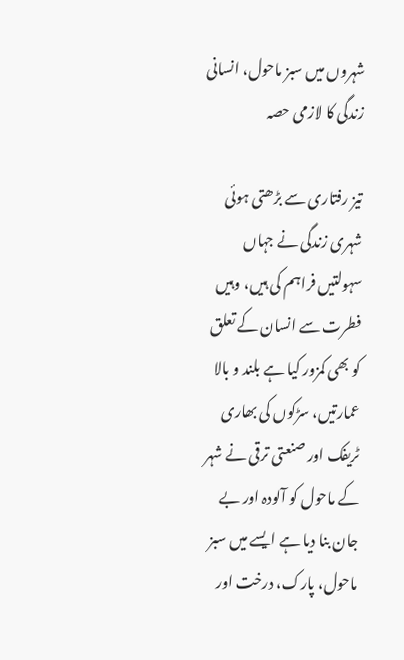شہروں میں سبز ماحول، انسانی زندگی کا لازمی حصہ

تیز رفتاری سے بڑھتی ہوئی شہری زندگی نے جہاں سہولتیں فراہم کی ہیں، وہیں فطرت سے انسان کے تعلق کو بھی کمزور کیا ہے بلند و بالا عمارتیں، سڑکوں کی بھاری ٹریفک اور صنعتی ترقی نے شہر کے ماحول کو آلودہ اور بے جان بنا دیا ہے ایسے میں سبز ماحول، پارک، درخت اور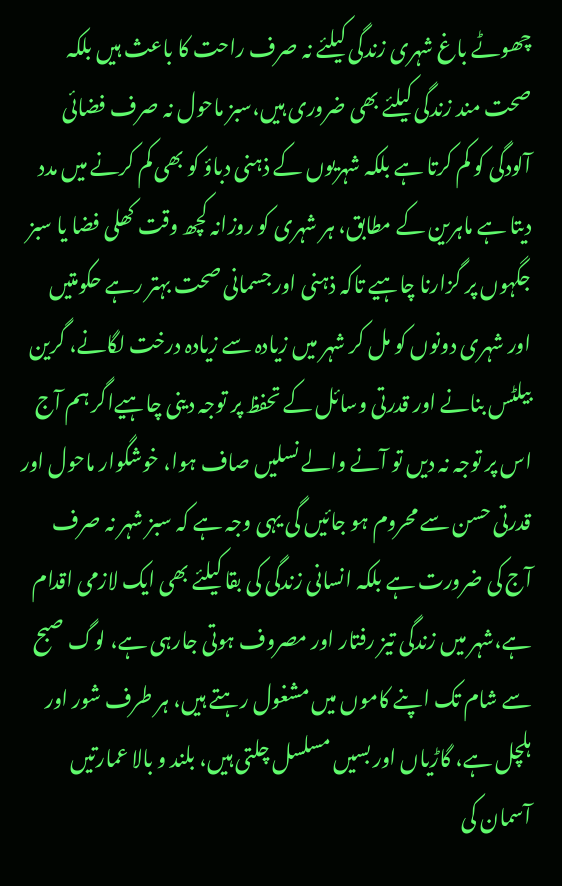چھوٹے باغ شہری زندگی کیلئے نہ صرف راحت کا باعث ہیں بلکہ صحت مند زندگی کیلئے بھی ضروری ہیں،سبز ماحول نہ صرف فضائی آلودگی کو کم کرتا ہے بلکہ شہریوں کے ذہنی دباؤ کو بھی کم کرنے میں مدد دیتا ہے ماہرین کے مطابق، ہر شہری کو روزانہ کچھ وقت کھلی فضا یا سبز جگہوں پر گزارنا چاہیے تاکہ ذہنی اور جسمانی صحت بہتر رہے حکومتیں اور شہری دونوں کو مل کر شہر میں زیادہ سے زیادہ درخت لگانے، گرین بیلٹس بنانے اور قدرتی وسائل کے تحفظ پر توجہ دینی چاہیےاگر ہم آج اس پر توجہ نہ دیں تو آنے والے نسلیں صاف ہوا، خوشگوار ماحول اور قدرتی حسن سے محروم ہو جائیں گی یہی وجہ ہے کہ سبز شہر نہ صرف آج کی ضرورت ہے بلکہ انسانی زندگی کی بقا کیلئے بھی ایک لازمی اقدام ہے،شہر میں زندگی تیز رفتار اور مصروف ہوتی جارہی ہے، لوگ صبح سے شام تک اپنے کاموں میں مشغول رہتے ہیں، ہر طرف شور اور ہلچل ہے، گاڑیاں اور بسیں مسلسل چلتی ہیں، بلند و بالا عمارتیں آسمان کی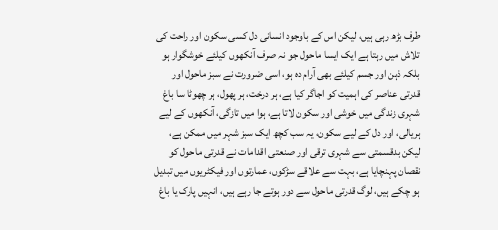طرف بڑھ رہی ہیں، لیکن اس کے باوجود انسانی دل کسی سکون اور راحت کی تلاش میں رہتا ہے ایک ایسا ماحول جو نہ صرف آنکھوں کیلئے خوشگوار ہو بلکہ ذہن اور جسم کیلئے بھی آرام دہ ہو، اسی ضرورت نے سبز ماحول اور قدرتی عناصر کی اہمیت کو اجاگر کیا ہے، ہر درخت، ہر پھول، ہر چھوٹا سا باغ شہری زندگی میں خوشی اور سکون لاتا ہے، ہوا میں تازگی، آنکھوں کے لیے ہریالی، اور دل کے لیے سکون، یہ سب کچھ ایک سبز شہر میں ممکن ہے، لیکن بدقسمتی سے شہری ترقی اور صنعتی اقدامات نے قدرتی ماحول کو نقصان پہنچایا ہے، بہت سے علاقے سڑکوں، عمارتوں اور فیکٹریوں میں تبدیل ہو چکے ہیں، لوگ قدرتی ماحول سے دور ہوتے جا رہے ہیں، انہیں پارک یا باغ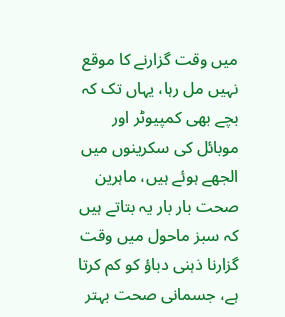میں وقت گزارنے کا موقع نہیں مل رہا، یہاں تک کہ بچے بھی کمپیوٹر اور موبائل کی سکرینوں میں الجھے ہوئے ہیں، ماہرین صحت بار بار یہ بتاتے ہیں کہ سبز ماحول میں وقت گزارنا ذہنی دباؤ کو کم کرتا ہے، جسمانی صحت بہتر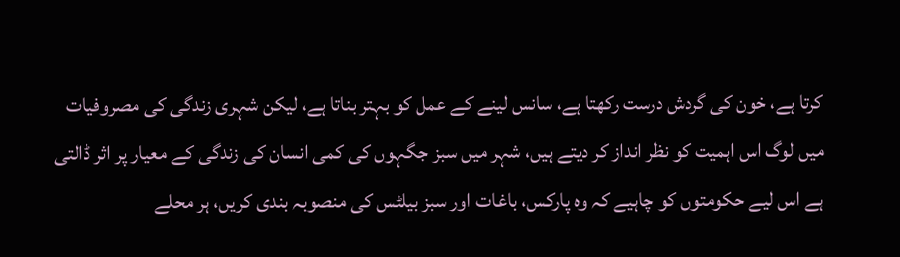کرتا ہے، خون کی گردش درست رکھتا ہے، سانس لینے کے عمل کو بہتر بناتا ہے، لیکن شہری زندگی کی مصروفیات میں لوگ اس اہمیت کو نظر انداز کر دیتے ہیں، شہر میں سبز جگہوں کی کمی انسان کی زندگی کے معیار پر اثر ڈالتی ہے اس لیے حکومتوں کو چاہیے کہ وہ پارکس، باغات اور سبز بیلٹس کی منصوبہ بندی کریں، ہر محلے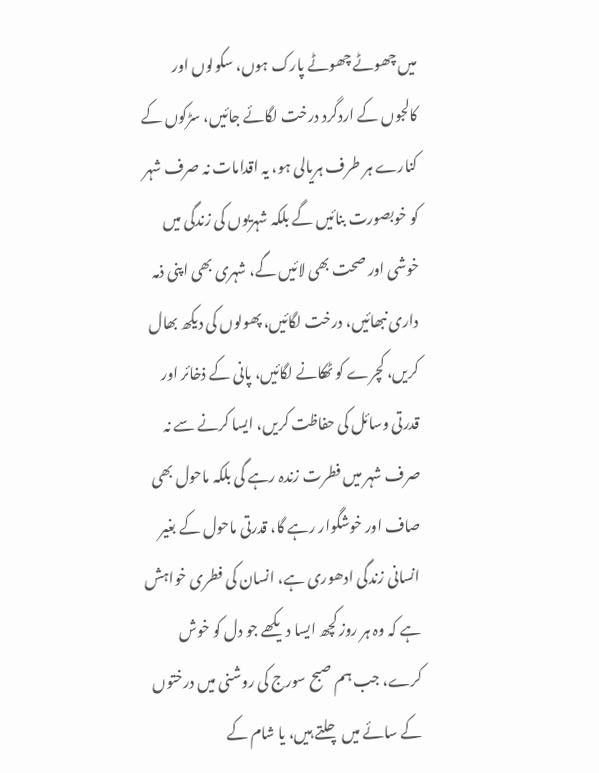میں چھوٹے چھوٹے پارک ہوں، سکولوں اور کالجوں کے اردگرد درخت لگائے جائیں، سڑکوں کے کنارے ہر طرف ہریالی ہو، یہ اقدامات نہ صرف شہر کو خوبصورت بنائیں گے بلکہ شہریوں کی زندگی میں خوشی اور صحت بھی لائیں گے، شہری بھی اپنی ذمہ داری نبھائیں، درخت لگائیں، پھولوں کی دیکھ بھال کریں، کچرے کو ٹھکانے لگائیں، پانی کے ذخائر اور قدرتی وسائل کی حفاظت کریں، ایسا کرنے سے نہ صرف شہر میں فطرت زندہ رہے گی بلکہ ماحول بھی صاف اور خوشگوار رہے گا، قدرتی ماحول کے بغیر انسانی زندگی ادھوری ہے، انسان کی فطری خواہش ہے کہ وہ ہر روز کچھ ایسا دیکھے جو دل کو خوش کرے، جب ہم صبح سورج کی روشنی میں درختوں کے سائے میں چلتے ہیں، یا شام کے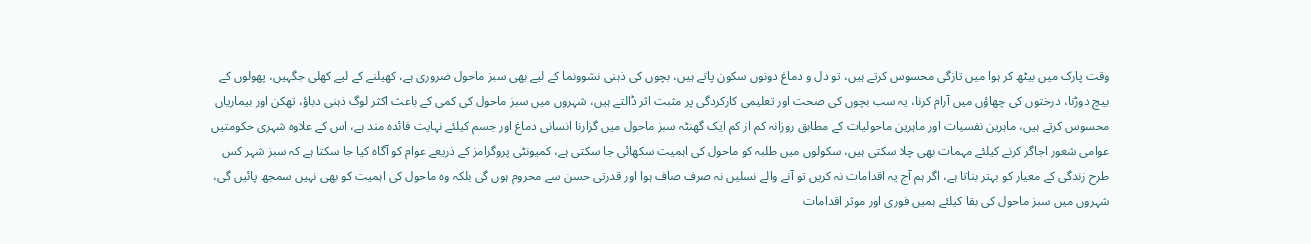وقت پارک میں بیٹھ کر ہوا میں تازگی محسوس کرتے ہیں، تو دل و دماغ دونوں سکون پاتے ہیں، بچوں کی ذہنی نشوونما کے لیے بھی سبز ماحول ضروری ہے، کھیلنے کے لیے کھلی جگہیں، پھولوں کے بیچ دوڑنا، درختوں کی چھاؤں میں آرام کرنا، یہ سب بچوں کی صحت اور تعلیمی کارکردگی پر مثبت اثر ڈالتے ہیں، شہروں میں سبز ماحول کی کمی کے باعث اکثر لوگ ذہنی دباؤ، تھکن اور بیماریاں محسوس کرتے ہیں، ماہرین نفسیات اور ماہرین ماحولیات کے مطابق روزانہ کم از کم ایک گھنٹہ سبز ماحول میں گزارنا انسانی دماغ اور جسم کیلئے نہایت فائدہ مند ہے، اس کے علاوہ شہری حکومتیں عوامی شعور اجاگر کرنے کیلئے مہمات بھی چلا سکتی ہیں، سکولوں میں طلبہ کو ماحول کی اہمیت سکھائی جا سکتی ہے، کمیونٹی پروگرامز کے ذریعے عوام کو آگاہ کیا جا سکتا ہے کہ سبز شہر کس طرح زندگی کے معیار کو بہتر بناتا ہے، اگر ہم آج یہ اقدامات نہ کریں تو آنے والے نسلیں نہ صرف صاف ہوا اور قدرتی حسن سے محروم ہوں گی بلکہ وہ ماحول کی اہمیت کو بھی نہیں سمجھ پائیں گی، شہروں میں سبز ماحول کی بقا کیلئے ہمیں فوری اور موثر اقدامات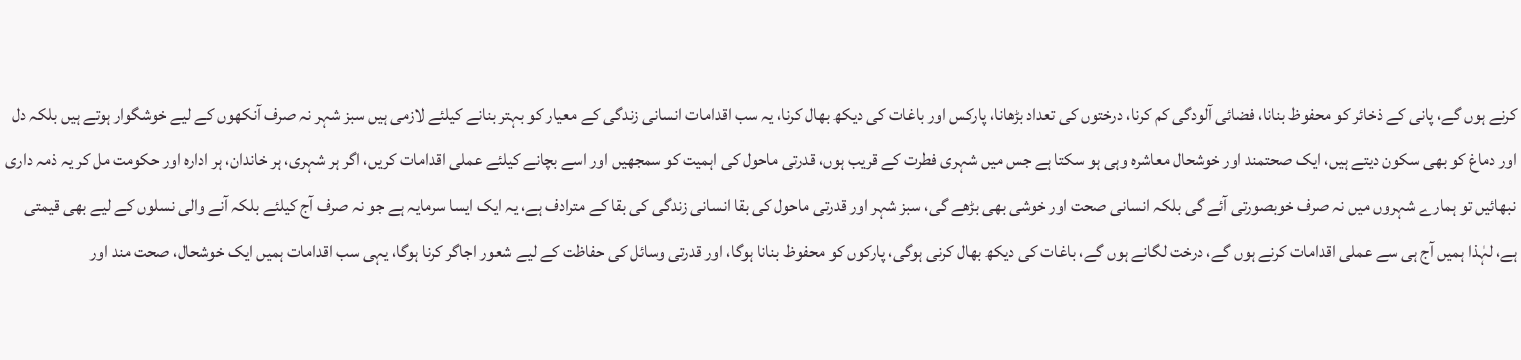کرنے ہوں گے، پانی کے ذخائر کو محفوظ بنانا، فضائی آلودگی کم کرنا، درختوں کی تعداد بڑھانا، پارکس اور باغات کی دیکھ بھال کرنا، یہ سب اقدامات انسانی زندگی کے معیار کو بہتر بنانے کیلئے لازمی ہیں سبز شہر نہ صرف آنکھوں کے لیے خوشگوار ہوتے ہیں بلکہ دل اور دماغ کو بھی سکون دیتے ہیں، ایک صحتمند اور خوشحال معاشرہ وہی ہو سکتا ہے جس میں شہری فطرت کے قریب ہوں، قدرتی ماحول کی اہمیت کو سمجھیں اور اسے بچانے کیلئے عملی اقدامات کریں، اگر ہر شہری، ہر خاندان، ہر ادارہ اور حکومت مل کر یہ ذمہ داری نبھائیں تو ہمارے شہروں میں نہ صرف خوبصورتی آئے گی بلکہ انسانی صحت اور خوشی بھی بڑھے گی، سبز شہر اور قدرتی ماحول کی بقا انسانی زندگی کی بقا کے مترادف ہے، یہ ایک ایسا سرمایہ ہے جو نہ صرف آج کیلئے بلکہ آنے والی نسلوں کے لیے بھی قیمتی ہے، لہٰذا ہمیں آج ہی سے عملی اقدامات کرنے ہوں گے، درخت لگانے ہوں گے، باغات کی دیکھ بھال کرنی ہوگی، پارکوں کو محفوظ بنانا ہوگا، اور قدرتی وسائل کی حفاظت کے لیے شعور اجاگر کرنا ہوگا، یہی سب اقدامات ہمیں ایک خوشحال، صحت مند اور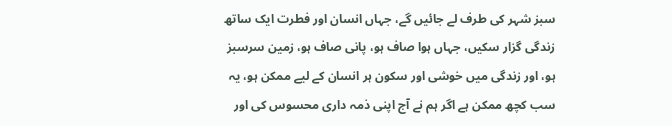سبز شہر کی طرف لے جائیں گے، جہاں انسان اور فطرت ایک ساتھ زندگی گزار سکیں، جہاں ہوا صاف ہو، پانی صاف ہو، زمین سرسبز ہو، اور زندگی میں خوشی اور سکون ہر انسان کے لیے ممکن ہو، یہ سب کچھ ممکن ہے اگر ہم نے آج اپنی ذمہ داری محسوس کی اور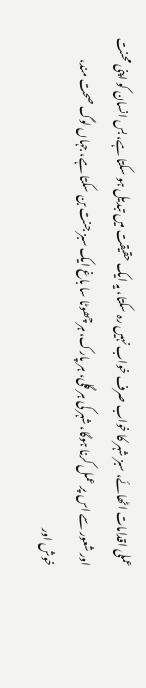عملی اقدامات اٹھائے، سبز شہر کا خواب صرف خواب نہیں رہ سکتا، یہ ایک حقیقت میں تبدیل ہو سکتا ہے، بس انسان کو اپنی محنت اور شعور سے اس پر عمل کرنا ہوگا، شہر کی ہر گلی، ہر پارک، ہر چھوٹا سا باغ ایک سبز جنت بن سکتا ہے، جہاں لوگ صحت مند، خوش اور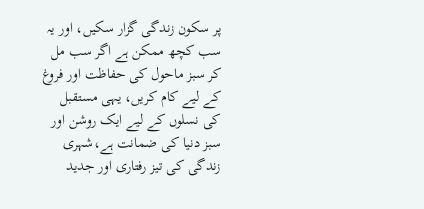پر سکون زندگی گزار سکیں، اور یہ سب کچھ ممکن ہے اگر سب مل کر سبز ماحول کی حفاظت اور فروغ کے لیے کام کریں، یہی مستقبل کی نسلوں کے لیے ایک روشن اور سبز دنیا کی ضمانت ہے،شہری زندگی کی تیز رفتاری اور جدید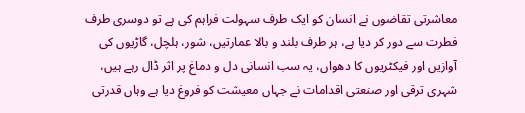معاشرتی تقاضوں نے انسان کو ایک طرف سہولت فراہم کی ہے تو دوسری طرف فطرت سے دور کر دیا ہے، ہر طرف بلند و بالا عمارتیں، شور، ہلچل، گاڑیوں کی آوازیں اور فیکٹریوں کا دھواں، یہ سب انسانی دل و دماغ پر اثر ڈال رہے ہیں، شہری ترقی اور صنعتی اقدامات نے جہاں معیشت کو فروغ دیا ہے وہاں قدرتی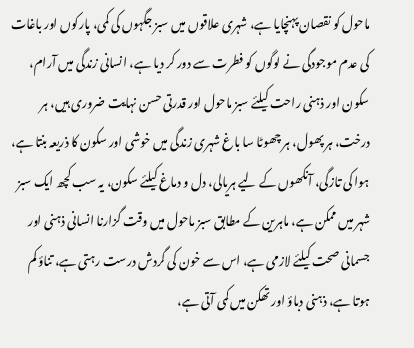ماحول کو نقصان پہنچایا ہے، شہری علاقوں میں سبز جگہوں کی کمی، پارکوں اور باغات کی عدم موجودگی نے لوگوں کو فطرت سے دور کر دیا ہے، انسانی زندگی میں آرام، سکون اور ذہنی راحت کیلئے سبز ماحول اور قدرتی حسن نہایت ضروری ہیں، ہر درخت، ہر پھول، ہر چھوٹا سا باغ شہری زندگی میں خوشی اور سکون کا ذریعہ بنتا ہے، ہوا کی تازگی، آنکھوں کے لیے ہریالی، دل و دماغ کیلئے سکون، یہ سب کچھ ایک سبز شہر میں ممکن ہے، ماہرین کے مطابق سبز ماحول میں وقت گزارنا انسانی ذہنی اور جسمانی صحت کیلئے لازمی ہے، اس سے خون کی گردش درست رہتی ہے، تناؤ کم ہوتا ہے، ذہنی دباؤ اور تھکن میں کمی آتی ہے،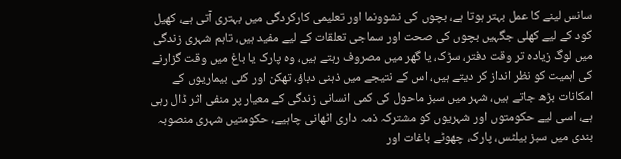سانس لینے کا عمل بہتر ہوتا ہے، بچوں کی نشوونما اور تعلیمی کارکردگی میں بہتری آتی ہے، کھیل کود کے لیے کھلی جگہیں بچوں کی صحت اور سماجی تعلقات کے لیے مفید ہیں، تاہم شہری زندگی میں لوگ زیادہ تر وقت دفتر، سڑک، یا گھر میں مصروف رہتے ہیں، وہ پارک یا باغ میں وقت گزارنے کی اہمیت کو نظر انداز کر دیتے ہیں، اس کے نتیجے میں ذہنی دباؤ، تھکن اور کئی بیماریوں کے امکانات بڑھ جاتے ہیں، شہر میں سبز ماحول کی کمی انسانی زندگی کے معیار پر منفی اثر ڈال رہی ہے، اسی لیے حکومتوں اور شہریوں کو مشترکہ ذمہ داری اٹھانی چاہیے، حکومتیں شہری منصوبہ بندی میں سبز بیلٹس، پارک، چھوٹے باغات اور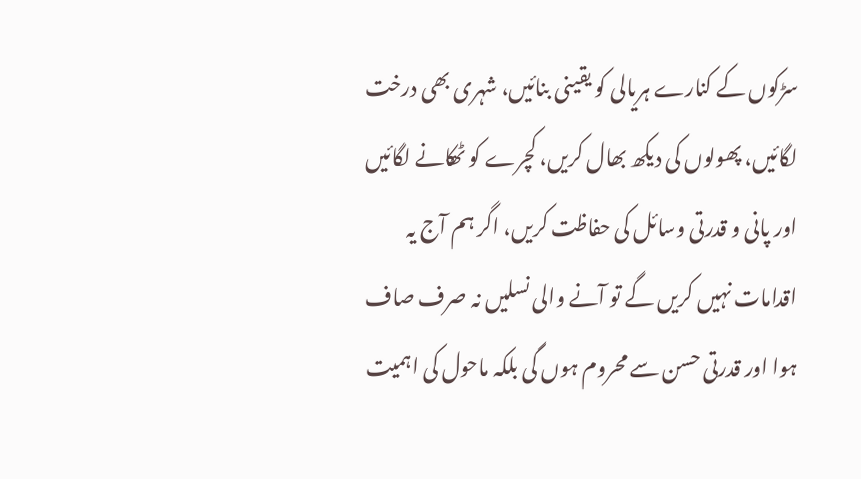سڑکوں کے کنارے ہریالی کو یقینی بنائیں، شہری بھی درخت لگائیں، پھولوں کی دیکھ بھال کریں، کچرے کو ٹھکانے لگائیں اور پانی و قدرتی وسائل کی حفاظت کریں، اگر ہم آج یہ اقدامات نہیں کریں گے تو آنے والی نسلیں نہ صرف صاف ہوا اور قدرتی حسن سے محروم ہوں گی بلکہ ماحول کی اہمیت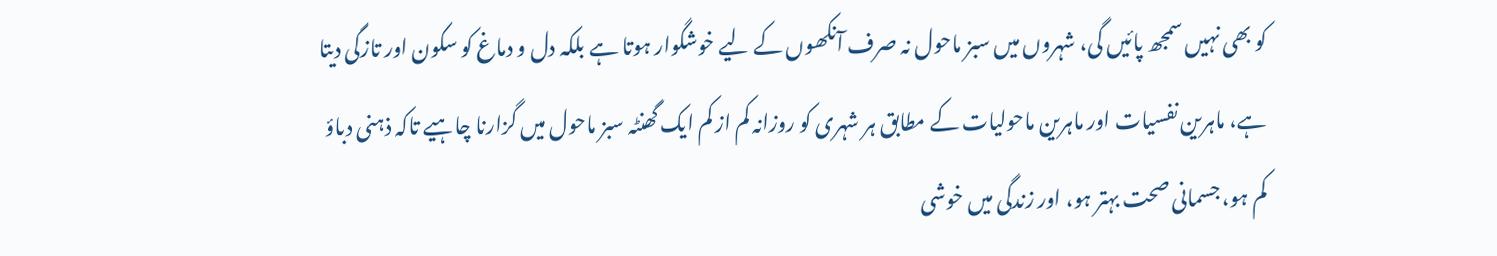کو بھی نہیں سمجھ پائیں گی، شہروں میں سبز ماحول نہ صرف آنکھوں کے لیے خوشگوار ہوتا ہے بلکہ دل و دماغ کو سکون اور تازگی دیتا ہے، ماہرین نفسیات اور ماہرین ماحولیات کے مطابق ہر شہری کو روزانہ کم از کم ایک گھنٹہ سبز ماحول میں گزارنا چاہیے تاکہ ذہنی دباؤ کم ہو، جسمانی صحت بہتر ہو، اور زندگی میں خوشی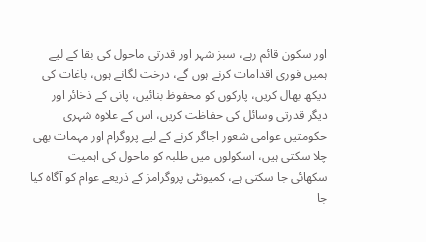اور سکون قائم رہے، سبز شہر اور قدرتی ماحول کی بقا کے لیے ہمیں فوری اقدامات کرنے ہوں گے، درخت لگانے ہوں، باغات کی دیکھ بھال کریں، پارکوں کو محفوظ بنائیں، پانی کے ذخائر اور دیگر قدرتی وسائل کی حفاظت کریں، اس کے علاوہ شہری حکومتیں عوامی شعور اجاگر کرنے کے لیے پروگرام اور مہمات بھی چلا سکتی ہیں، اسکولوں میں طلبہ کو ماحول کی اہمیت سکھائی جا سکتی ہے، کمیونٹی پروگرامز کے ذریعے عوام کو آگاہ کیا جا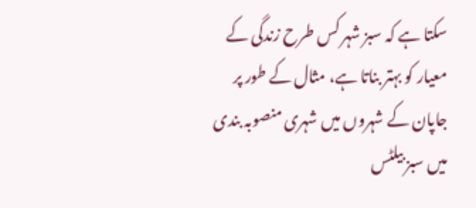سکتا ہے کہ سبز شہر کس طرح زندگی کے معیار کو بہتر بناتا ہے، مثال کے طور پر جاپان کے شہروں میں شہری منصوبہ بندی میں سبز بیلٹس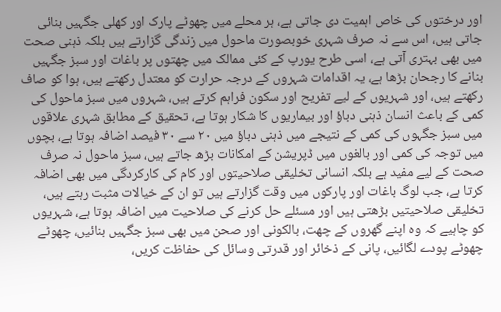اور درختوں کی خاص اہمیت دی جاتی ہے، ہر محلے میں چھوٹے پارک اور کھلی جگہیں بنائی جاتی ہیں، اس سے نہ صرف شہری خوبصورت ماحول میں زندگی گزارتے ہیں بلکہ ذہنی صحت میں بھی بہتری آتی ہے، اسی طرح یورپ کے کئی ممالک میں چھتوں پر باغات اور سبز جگہیں بنانے کا رجحان بڑھا ہے، یہ اقدامات شہروں کے درجہ حرارت کو معتدل رکھتے ہیں، ہوا کو صاف رکھتے ہیں، اور شہریوں کے لیے تفریح اور سکون فراہم کرتے ہیں، شہروں میں سبز ماحول کی کمی کے باعث انسان ذہنی دباؤ اور بیماریوں کا شکار ہوتا ہے، تحقیق کے مطابق شہری علاقوں میں سبز جگہوں کی کمی کے نتیجے میں ذہنی دباؤ میں ۲۰ سے ۳۰ فیصد اضافہ ہوتا ہے، بچوں میں توجہ کی کمی اور بالغوں میں ڈپریشن کے امکانات بڑھ جاتے ہیں، سبز ماحول نہ صرف صحت کے لیے مفید ہے بلکہ انسانی تخلیقی صلاحیتوں اور کام کی کارکردگی میں بھی اضافہ کرتا ہے، جب لوگ باغات اور پارکوں میں وقت گزارتے ہیں تو ان کے خیالات مثبت رہتے ہیں، تخلیقی صلاحیتیں بڑھتی ہیں اور مسئلے حل کرنے کی صلاحیت میں اضافہ ہوتا ہے، شہریوں کو چاہیے کہ وہ اپنے گھروں کے چھت، بالکونی اور صحن میں بھی سبز جگہیں بنائیں، چھوٹے چھوٹے پودے لگائیں، پانی کے ذخائر اور قدرتی وسائل کی حفاظت کریں،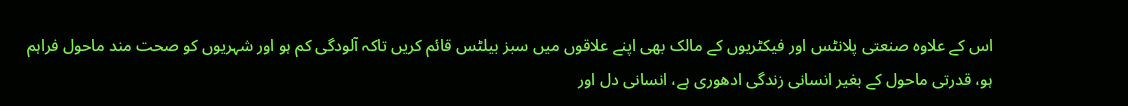اس کے علاوہ صنعتی پلانٹس اور فیکٹریوں کے مالک بھی اپنے علاقوں میں سبز بیلٹس قائم کریں تاکہ آلودگی کم ہو اور شہریوں کو صحت مند ماحول فراہم ہو، قدرتی ماحول کے بغیر انسانی زندگی ادھوری ہے، انسانی دل اور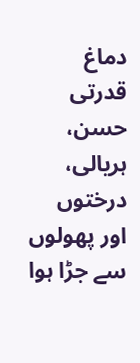دماغ قدرتی حسن، ہریالی، درختوں اور پھولوں سے جڑا ہوا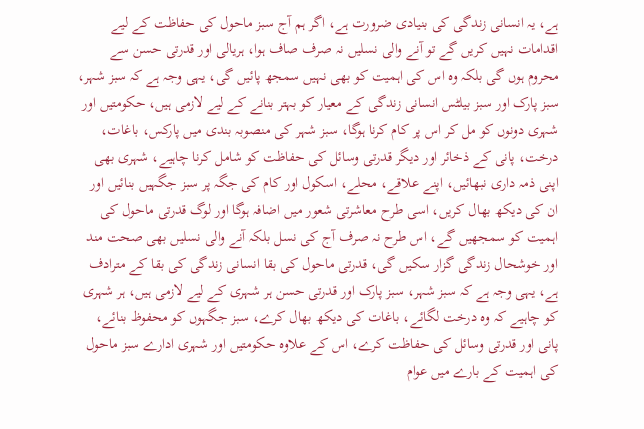ہے، یہ انسانی زندگی کی بنیادی ضرورت ہے، اگر ہم آج سبز ماحول کی حفاظت کے لیے اقدامات نہیں کریں گے تو آنے والی نسلیں نہ صرف صاف ہوا، ہریالی اور قدرتی حسن سے محروم ہوں گی بلکہ وہ اس کی اہمیت کو بھی نہیں سمجھ پائیں گی، یہی وجہ ہے کہ سبز شہر، سبز پارک اور سبز بیلٹس انسانی زندگی کے معیار کو بہتر بنانے کے لیے لازمی ہیں، حکومتیں اور شہری دونوں کو مل کر اس پر کام کرنا ہوگا، سبز شہر کی منصوبہ بندی میں پارکس، باغات، درخت، پانی کے ذخائر اور دیگر قدرتی وسائل کی حفاظت کو شامل کرنا چاہیے، شہری بھی اپنی ذمہ داری نبھائیں، اپنے علاقے، محلے، اسکول اور کام کی جگہ پر سبز جگہیں بنائیں اور ان کی دیکھ بھال کریں، اسی طرح معاشرتی شعور میں اضافہ ہوگا اور لوگ قدرتی ماحول کی اہمیت کو سمجھیں گے، اس طرح نہ صرف آج کی نسل بلکہ آنے والی نسلیں بھی صحت مند اور خوشحال زندگی گزار سکیں گی، قدرتی ماحول کی بقا انسانی زندگی کی بقا کے مترادف ہے، یہی وجہ ہے کہ سبز شہر، سبز پارک اور قدرتی حسن ہر شہری کے لیے لازمی ہیں، ہر شہری کو چاہیے کہ وہ درخت لگائے، باغات کی دیکھ بھال کرے، سبز جگہوں کو محفوظ بنائے، پانی اور قدرتی وسائل کی حفاظت کرے، اس کے علاوہ حکومتیں اور شہری ادارے سبز ماحول کی اہمیت کے بارے میں عوام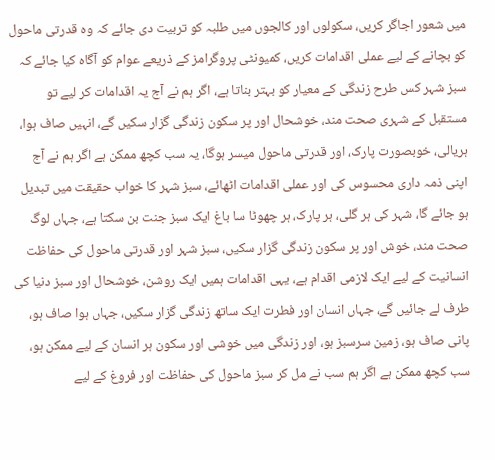میں شعور اجاگر کریں، سکولوں اور کالجوں میں طلبہ کو تربیت دی جائے کہ وہ قدرتی ماحول کو بچانے کے لیے عملی اقدامات کریں، کمیونٹی پروگرامز کے ذریعے عوام کو آگاہ کیا جائے کہ سبز شہر کس طرح زندگی کے معیار کو بہتر بناتا ہے، اگر ہم نے آج یہ اقدامات کر لیے تو مستقبل کے شہری صحت مند، خوشحال اور پر سکون زندگی گزار سکیں گے، انہیں صاف ہوا، ہریالی، خوبصورت پارک، اور قدرتی ماحول میسر ہوگا، یہ سب کچھ ممکن ہے اگر ہم نے آج اپنی ذمہ داری محسوس کی اور عملی اقدامات اٹھائے، سبز شہر کا خواب حقیقت میں تبدیل ہو جائے گا، شہر کی ہر گلی، ہر پارک، ہر چھوٹا سا باغ ایک سبز جنت بن سکتا ہے، جہاں لوگ صحت مند، خوش اور پر سکون زندگی گزار سکیں، سبز شہر اور قدرتی ماحول کی حفاظت انسانیت کے لیے ایک لازمی اقدام ہے، یہی اقدامات ہمیں ایک روشن، خوشحال اور سبز دنیا کی طرف لے جائیں گے، جہاں انسان اور فطرت ایک ساتھ زندگی گزار سکیں، جہاں ہوا صاف ہو، پانی صاف ہو، زمین سرسبز ہو، اور زندگی میں خوشی اور سکون ہر انسان کے لیے ممکن ہو، سب کچھ ممکن ہے اگر ہم سب نے مل کر سبز ماحول کی حفاظت اور فروغ کے لیے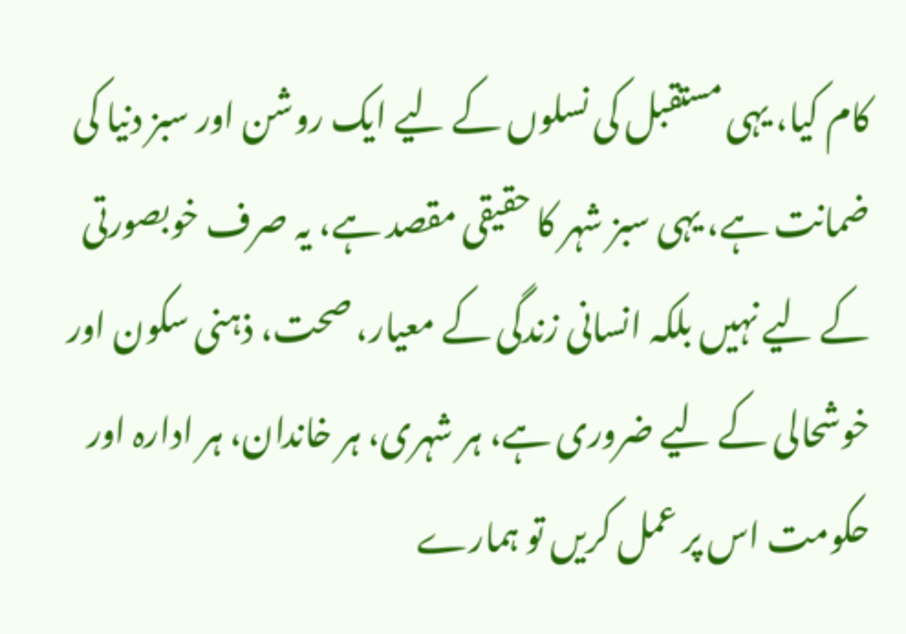کام کیا، یہی مستقبل کی نسلوں کے لیے ایک روشن اور سبز دنیا کی ضمانت ہے، یہی سبز شہر کا حقیقی مقصد ہے، یہ صرف خوبصورتی کے لیے نہیں بلکہ انسانی زندگی کے معیار، صحت، ذہنی سکون اور خوشحالی کے لیے ضروری ہے، ہر شہری، ہر خاندان، ہر ادارہ اور حکومت اس پر عمل کریں تو ہمارے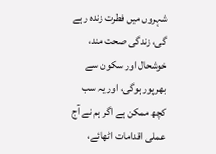شہروں میں فطرت زندہ رہے گی، زندگی صحت مند، خوشحال اور سکون سے بھرپور ہوگی، اور یہ سب کچھ ممکن ہے اگر ہم نے آج عملی اقدامات اٹھائے،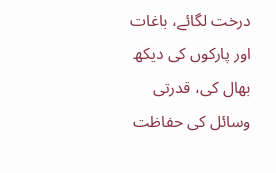درخت لگائے، باغات اور پارکوں کی دیکھ بھال کی، قدرتی وسائل کی حفاظت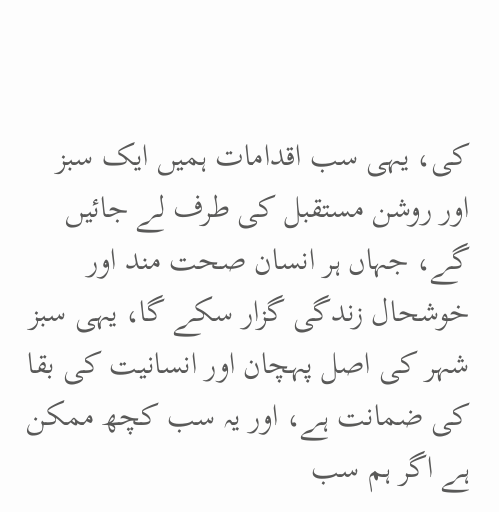کی، یہی سب اقدامات ہمیں ایک سبز اور روشن مستقبل کی طرف لے جائیں گے، جہاں ہر انسان صحت مند اور خوشحال زندگی گزار سکے گا، یہی سبز شہر کی اصل پہچان اور انسانیت کی بقا کی ضمانت ہے، اور یہ سب کچھ ممکن ہے اگر ہم سب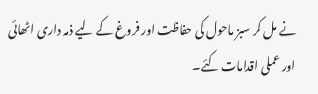نے مل کر سبز ماحول کی حفاظت اور فروغ کے لیے ذمہ داری اٹھائی اور عملی اقدامات کئے۔